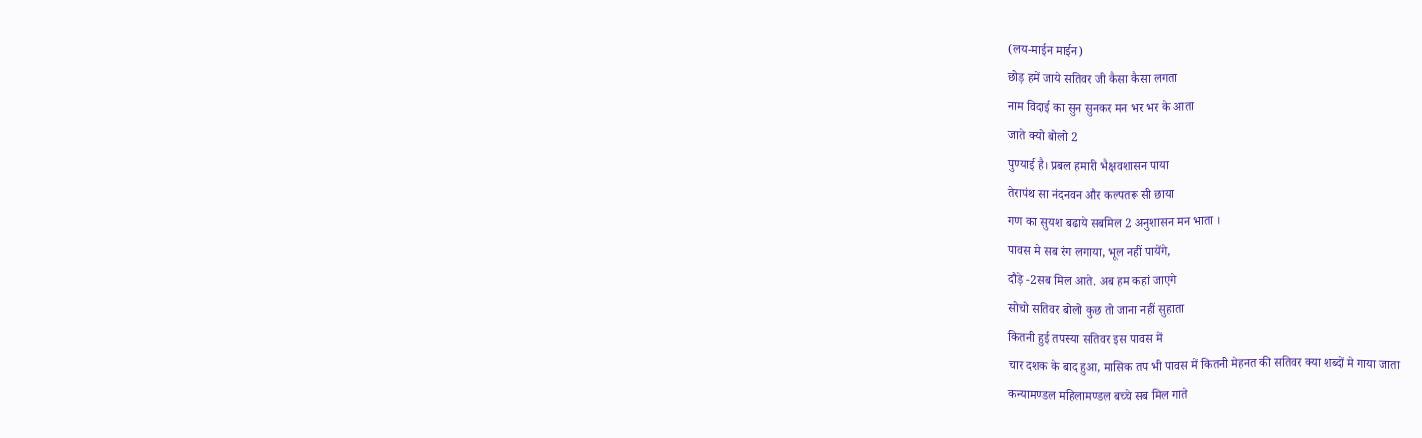(लय-माईन माईन)
छोड़ हमें जाये सतिवर जी कैसा कैसा लगता
नाम विदाई का सुन सुनकर मन भर भर के आता
जाते क्यो बोलो 2
पुण्याई है। प्रबल हमारी भैक्षवशासन पाया
तेरापंथ सा नंदनवन और कल्पतरू सी छाया
गण का सुयश बढाये सबमिल 2 अनुशासन मन भाता ।
पावस मे सब रंग लगाया, भूल नहीं पायेंगे,
दौड़े -2सब मिल आते. अब हम कहां जाएगे
सोचो सतिवर बोलो कुछ तो जाना नहीं सुहाता
कितनी हुई तपस्या सतिवर इस पावस में
चार दशक के बाद हुआ, मासिक तप भी पावस में कितनी मेहनत की सतिवर क्या शब्दों मे गाया जाता
कन्यामण्डल महिलामण्डल बच्चे सब मिल गाते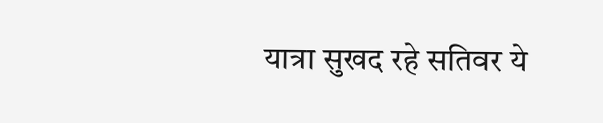यात्रा सुखद रहे सतिवर ये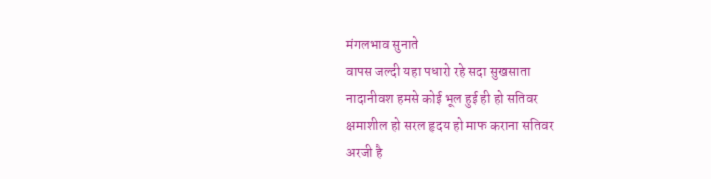मंगलभाव सुनाते
वापस जल्दी यहा पधारो रहे सदा सुखसाता
नादानीवश हमसे कोई भूल हुई ही हो सतिवर
क्षमाशील हो सरल हृदय हो माफ कराना सतिवर
अरजी है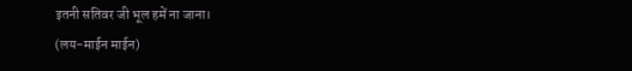इतनी सतिवर जी भूल हमें ना जाना।
(लय-माईन माईन)